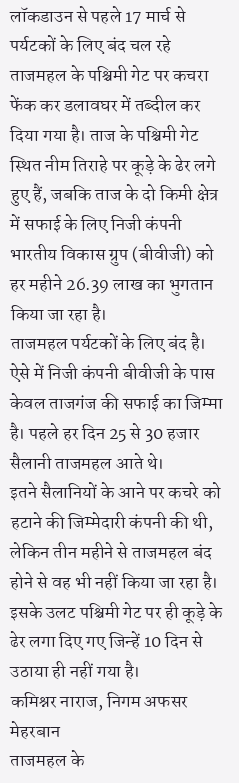लॉकडाउन से पहले 17 मार्च से पर्यटकों के लिए बंद चल रहे ताजमहल के पश्चिमी गेट पर कचरा फेंक कर डलावघर में तब्दील कर दिया गया है। ताज के पश्चिमी गेट स्थित नीम तिराहे पर कूड़े के ढेर लगे हुए हैं, जबकि ताज के दो किमी क्षेत्र में सफाई के लिए निजी कंपनी भारतीय विकास ग्रुप (बीवीजी) को हर महीने 26.39 लाख का भुगतान किया जा रहा है।
ताजमहल पर्यटकों के लिए बंद है। ऐसे में निजी कंपनी बीवीजी के पास केवल ताजगंज की सफाई का जिम्मा है। पहले हर दिन 25 से 30 हजार सैलानी ताजमहल आते थे।
इतने सैलानियों के आने पर कचरे को हटाने की जिम्मेदारी कंपनी की थी, लेकिन तीन महीने से ताजमहल बंद होने से वह भी नहीं किया जा रहा है। इसके उलट पश्चिमी गेट पर ही कूड़े के ढेर लगा दिए गए जिन्हें 10 दिन से उठाया ही नहीं गया है।
कमिश्नर नाराज, निगम अफसर मेहरबान
ताजमहल के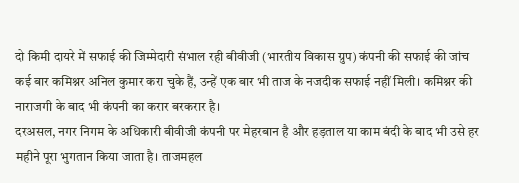दो किमी दायरे में सफाई की जिम्मेदारी संभाल रही बीवीजी (भारतीय विकास ग्रुप) कंपनी की सफाई की जांच कई बार कमिश्नर अनिल कुमार करा चुके हैं, उन्हें एक बार भी ताज के नजदीक सफाई नहीं मिली। कमिश्नर की नाराजगी के बाद भी कंपनी का करार बरकरार है।
दरअसल, नगर निगम के अधिकारी बीवीजी कंपनी पर मेहरबान है और हड़ताल या काम बंदी के बाद भी उसे हर महीने पूरा भुगतान किया जाता है। ताजमहल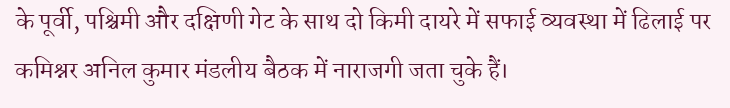के पूर्वी, पश्चिमी और दक्षिणी गेट के साथ दो किमी दायरे में सफाई व्यवस्था में ढिलाई पर कमिश्नर अनिल कुमार मंडलीय बैठक में नाराजगी जता चुके हैं।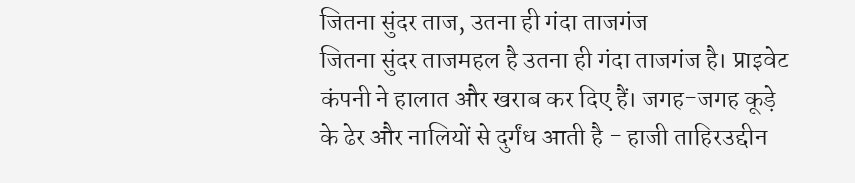जितना सुंदर ताज, उतना ही गंदा ताजगंज
जितना सुंदर ताजमहल है उतना ही गंदा ताजगंज है। प्राइवेट कंपनी ने हालात और खराब कर दिए हैं। जगह-जगह कूड़े के ढेर और नालियों से दुर्गंध आती है - हाजी ताहिरउद्दीन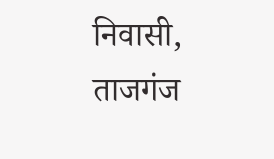निवासी, ताजगंज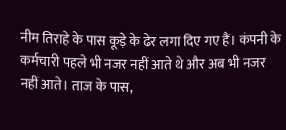नीम तिराहे के पास कूड़े के ढेर लगा दिए गए हैं। कंपनी के कर्मचारी पहले भी नजर नहीं आते थे और अब भी नजर नहीं आते। ताज के पास,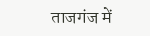ताजगंज में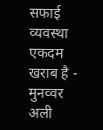सफाई व्यवस्था एकदम खराब है - मुनव्वर अली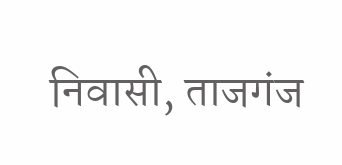निवासी, ताजगंज